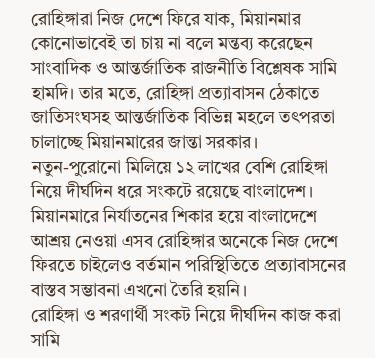রোহিঙ্গারা নিজ দেশে ফিরে যাক, মিয়ানমার কোনোভাবেই তা চায় না বলে মন্তব্য করেছেন সাংবাদিক ও আন্তর্জাতিক রাজনীতি বিশ্লেষক সামি হামদি। তার মতে, রোহিঙ্গা প্রত্যাবাসন ঠেকাতে জাতিসংঘসহ আন্তর্জাতিক বিভিন্ন মহলে তৎপরতা চালাচ্ছে মিয়ানমারের জান্তা সরকার।
নতুন-পুরোনো মিলিয়ে ১২ লাখের বেশি রোহিঙ্গা নিয়ে দীর্ঘদিন ধরে সংকটে রয়েছে বাংলাদেশ। মিয়ানমারে নির্যাতনের শিকার হয়ে বাংলাদেশে আশ্রয় নেওয়া এসব রোহিঙ্গার অনেকে নিজ দেশে ফিরতে চাইলেও বর্তমান পরিস্থিতিতে প্রত্যাবাসনের বাস্তব সম্ভাবনা এখনো তৈরি হয়নি।
রোহিঙ্গা ও শরণার্থী সংকট নিয়ে দীর্ঘদিন কাজ করা সামি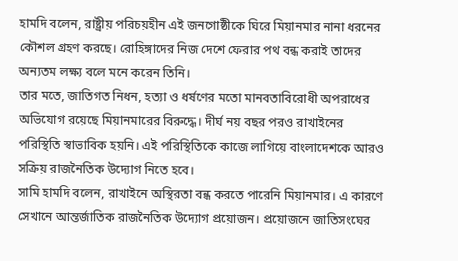হামদি বলেন, রাষ্ট্রীয় পরিচয়হীন এই জনগোষ্ঠীকে ঘিরে মিয়ানমার নানা ধরনের কৌশল গ্রহণ করছে। রোহিঙ্গাদের নিজ দেশে ফেরার পথ বন্ধ করাই তাদের অন্যতম লক্ষ্য বলে মনে করেন তিনি।
তার মতে, জাতিগত নিধন, হত্যা ও ধর্ষণের মতো মানবতাবিরোধী অপরাধের অভিযোগ রয়েছে মিয়ানমারের বিরুদ্ধে। দীর্ঘ নয় বছর পরও রাখাইনের পরিস্থিতি স্বাভাবিক হয়নি। এই পরিস্থিতিকে কাজে লাগিয়ে বাংলাদেশকে আরও সক্রিয় রাজনৈতিক উদ্যোগ নিতে হবে।
সামি হামদি বলেন, রাখাইনে অস্থিরতা বন্ধ করতে পারেনি মিয়ানমার। এ কারণে সেখানে আন্তর্জাতিক রাজনৈতিক উদ্যোগ প্রয়োজন। প্রয়োজনে জাতিসংঘের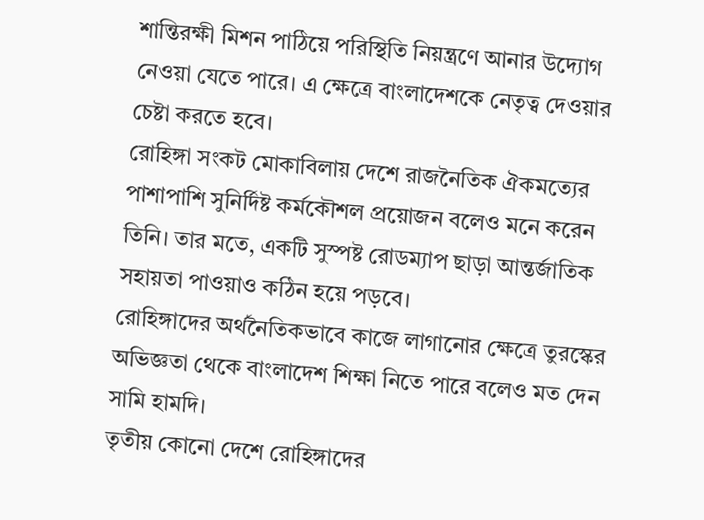শান্তিরক্ষী মিশন পাঠিয়ে পরিস্থিতি নিয়ন্ত্রণে আনার উদ্যোগ নেওয়া যেতে পারে। এ ক্ষেত্রে বাংলাদেশকে নেতৃত্ব দেওয়ার চেষ্টা করতে হবে।
রোহিঙ্গা সংকট মোকাবিলায় দেশে রাজনৈতিক ঐকমত্যের পাশাপাশি সুনির্দিষ্ট কর্মকৌশল প্রয়োজন বলেও মনে করেন তিনি। তার মতে, একটি সুস্পষ্ট রোডম্যাপ ছাড়া আন্তর্জাতিক সহায়তা পাওয়াও কঠিন হয়ে পড়বে।
রোহিঙ্গাদের অর্থনৈতিকভাবে কাজে লাগানোর ক্ষেত্রে তুরস্কের অভিজ্ঞতা থেকে বাংলাদেশ শিক্ষা নিতে পারে বলেও মত দেন সামি হামদি।
তৃতীয় কোনো দেশে রোহিঙ্গাদের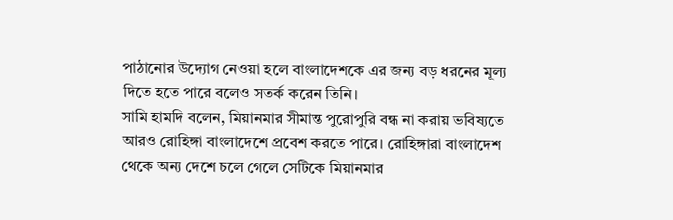পাঠানোর উদ্যোগ নেওয়া হলে বাংলাদেশকে এর জন্য বড় ধরনের মূল্য দিতে হতে পারে বলেও সতর্ক করেন তিনি।
সামি হামদি বলেন, মিয়ানমার সীমান্ত পুরোপুরি বন্ধ না করায় ভবিষ্যতে আরও রোহিঙ্গা বাংলাদেশে প্রবেশ করতে পারে। রোহিঙ্গারা বাংলাদেশ থেকে অন্য দেশে চলে গেলে সেটিকে মিয়ানমার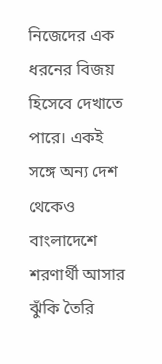নিজেদের এক ধরনের বিজয় হিসেবে দেখাতে পারে। একই সঙ্গে অন্য দেশ থেকেও বাংলাদেশে শরণার্থী আসার ঝুঁকি তৈরি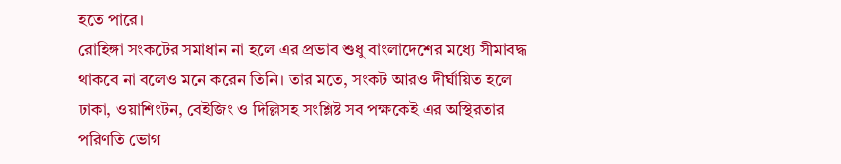হতে পারে।
রোহিঙ্গা সংকটের সমাধান না হলে এর প্রভাব শুধু বাংলাদেশের মধ্যে সীমাবদ্ধ থাকবে না বলেও মনে করেন তিনি। তার মতে, সংকট আরও দীর্ঘায়িত হলে ঢাকা, ওয়াশিংটন, বেইজিং ও দিল্লিসহ সংশ্লিষ্ট সব পক্ষকেই এর অস্থিরতার পরিণতি ভোগ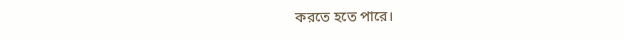করতে হতে পারে।